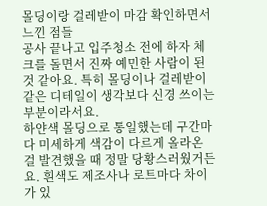몰딩이랑 걸레받이 마감 확인하면서 느낀 점들
공사 끝나고 입주청소 전에 하자 체크를 돌면서 진짜 예민한 사람이 된 것 같아요. 특히 몰딩이나 걸레받이 같은 디테일이 생각보다 신경 쓰이는 부분이라서요.
하얀색 몰딩으로 통일했는데 구간마다 미세하게 색감이 다르게 올라온 걸 발견했을 때 정말 당황스러웠거든요. 흰색도 제조사나 로트마다 차이가 있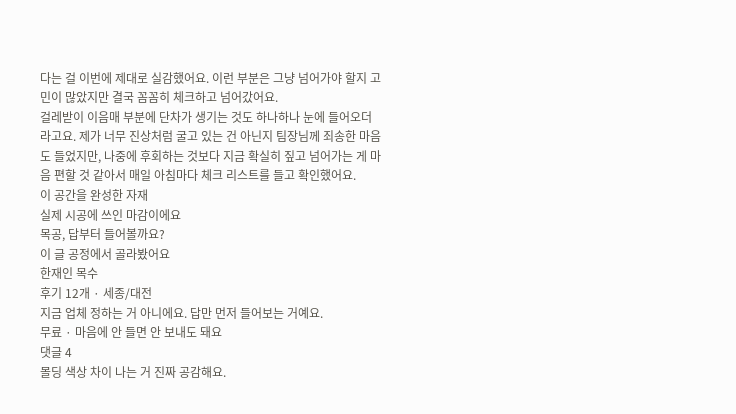다는 걸 이번에 제대로 실감했어요. 이런 부분은 그냥 넘어가야 할지 고민이 많았지만 결국 꼼꼼히 체크하고 넘어갔어요.
걸레받이 이음매 부분에 단차가 생기는 것도 하나하나 눈에 들어오더라고요. 제가 너무 진상처럼 굴고 있는 건 아닌지 팀장님께 죄송한 마음도 들었지만, 나중에 후회하는 것보다 지금 확실히 짚고 넘어가는 게 마음 편할 것 같아서 매일 아침마다 체크 리스트를 들고 확인했어요.
이 공간을 완성한 자재
실제 시공에 쓰인 마감이에요
목공, 답부터 들어볼까요?
이 글 공정에서 골라봤어요
한재인 목수
후기 12개 · 세종/대전
지금 업체 정하는 거 아니에요. 답만 먼저 들어보는 거예요.
무료 · 마음에 안 들면 안 보내도 돼요
댓글 4
몰딩 색상 차이 나는 거 진짜 공감해요.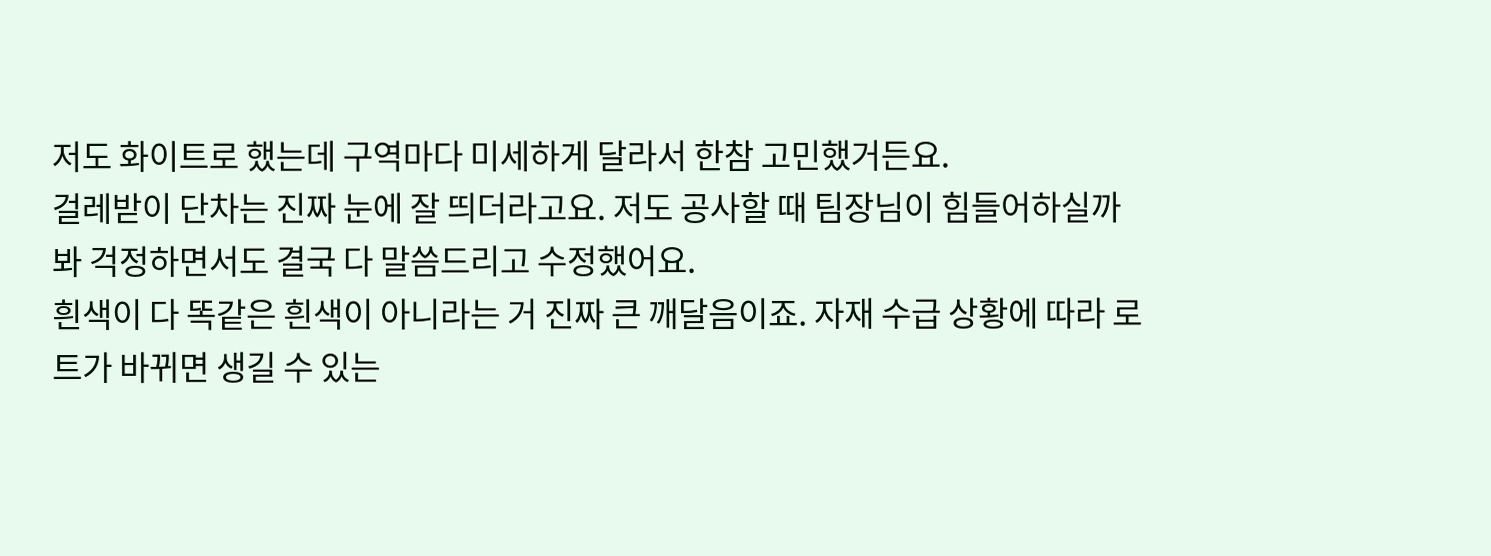저도 화이트로 했는데 구역마다 미세하게 달라서 한참 고민했거든요.
걸레받이 단차는 진짜 눈에 잘 띄더라고요. 저도 공사할 때 팀장님이 힘들어하실까 봐 걱정하면서도 결국 다 말씀드리고 수정했어요.
흰색이 다 똑같은 흰색이 아니라는 거 진짜 큰 깨달음이죠. 자재 수급 상황에 따라 로트가 바뀌면 생길 수 있는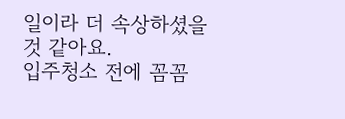일이라 더 속상하셨을 것 같아요.
입주청소 전에 꼼꼼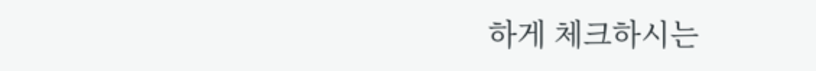하게 체크하시는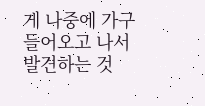게 나중에 가구 들어오고 나서 발견하는 것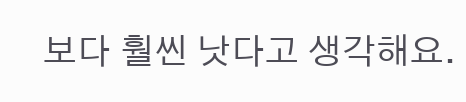보다 훨씬 낫다고 생각해요.